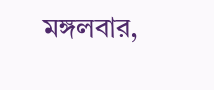মঙ্গলবার,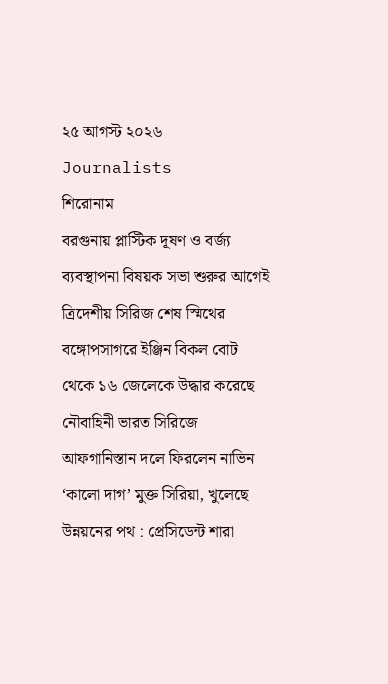২৫ আগস্ট ২০২৬
Journalists
শিরোনাম
বরগুনায় প্লাস্টিক দূষণ ও বর্জ্য ব্যবস্থাপনা বিষয়ক সভা শুরুর আগেই ত্রিদেশীয় সিরিজ শেষ স্মিথের বঙ্গোপসাগরে ইঞ্জিন বিকল বোট থেকে ১৬ জেলেকে উদ্ধার করেছে নৌবাহিনী ভারত সিরিজে আফগানিস্তান দলে ফিরলেন নাভিন ‘কালো দাগ’ মুক্ত সিরিয়া, খুলেছে উন্নয়নের পথ : প্রেসিডেন্ট শারা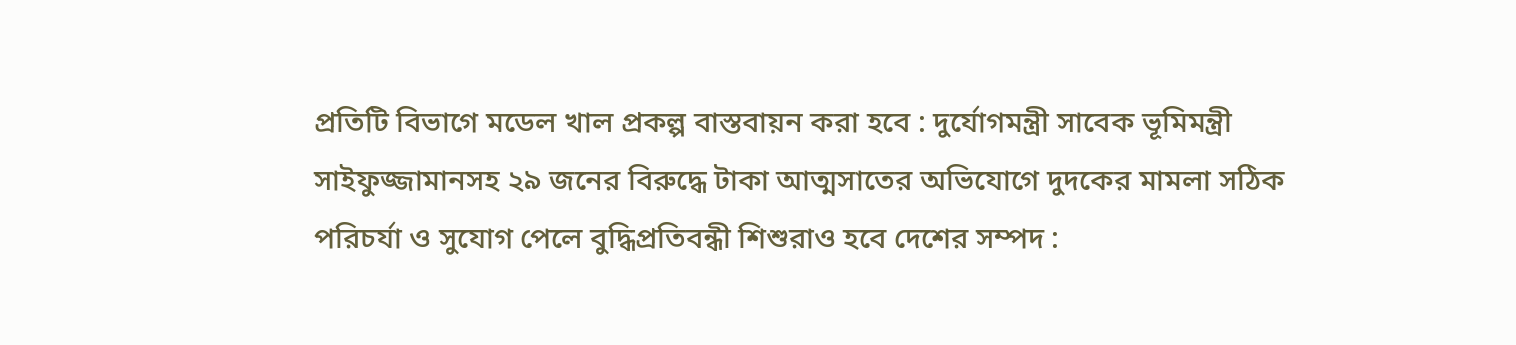প্রতিটি বিভাগে মডেল খাল প্রকল্প বাস্তবায়ন করা হবে : দুর্যোগমন্ত্রী সাবেক ভূমিমন্ত্রী সাইফুজ্জামানসহ ২৯ জনের বিরুদ্ধে টাকা আত্মসাতের অভিযোগে দুদকের মামলা সঠিক পরিচর্যা ও সুযোগ পেলে বুদ্ধিপ্রতিবন্ধী শিশুরাও হবে দেশের সম্পদ :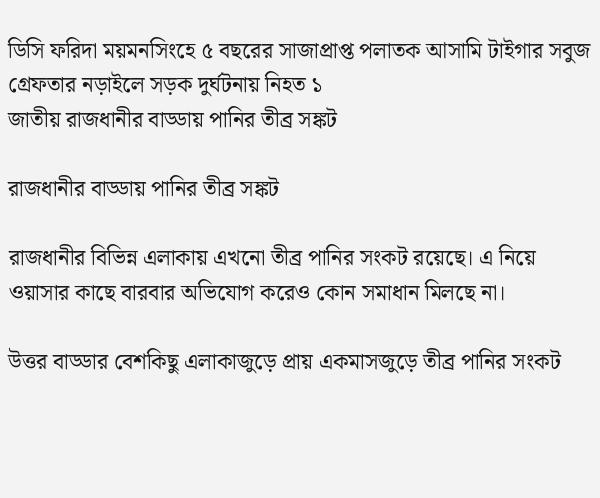ডিসি ফরিদা ময়মনসিংহে ৫ বছরের সাজাপ্রাপ্ত পলাতক আসামি টাইগার সবুজ গ্রেফতার নড়াইলে সড়ক দুর্ঘটনায় নিহত ১
জাতীয় রাজধানীর বাড্ডায় পানির তীব্র সঙ্কট

রাজধানীর বাড্ডায় পানির তীব্র সঙ্কট

রাজধানীর বিভিন্ন এলাকায় এখনো তীব্র পানির সংকট রয়েছে। এ নিয়ে ওয়াসার কাছে বারবার অভিযোগ করেও কোন সমাধান মিলছে না।

উত্তর বাড্ডার বেশকিছু এলাকাজুড়ে প্রায় একমাসজুড়ে তীব্র পানির সংকট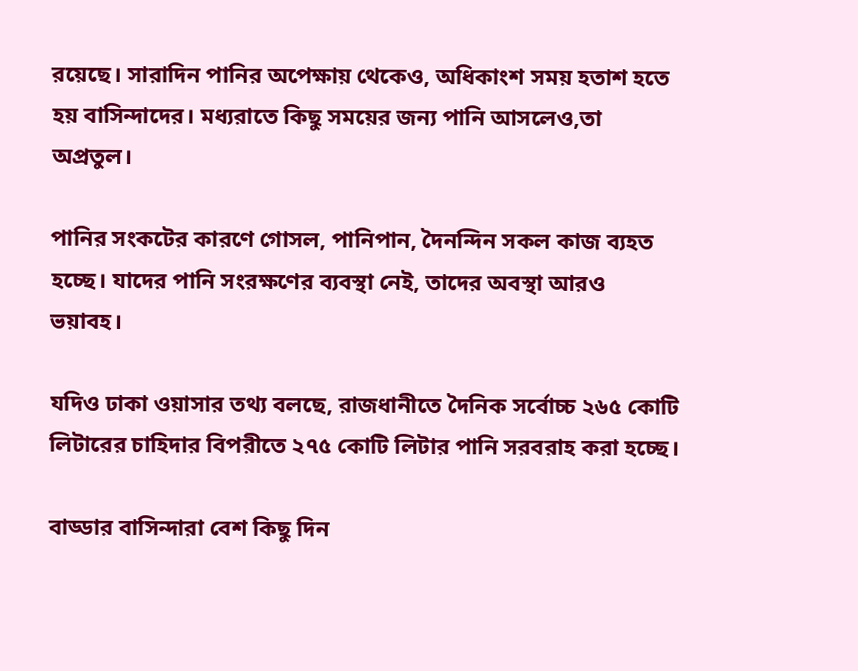রয়েছে। সারাদিন পানির অপেক্ষায় থেকেও, অধিকাংশ সময় হতাশ হতে হয় বাসিন্দাদের। মধ্যরাতে কিছু সময়ের জন্য পানি আসলেও,তা অপ্রতুল।

পানির সংকটের কারণে গোসল, পানিপান, দৈনন্দিন সকল কাজ ব্যহত হচ্ছে। যাদের পানি সংরক্ষণের ব্যবস্থা নেই, তাদের অবস্থা আরও ভয়াবহ।

যদিও ঢাকা ওয়াসার তথ্য বলছে, রাজধানীতে দৈনিক সর্বোচ্চ ২৬৫ কোটি লিটারের চাহিদার বিপরীতে ২৭৫ কোটি লিটার পানি সরবরাহ করা হচ্ছে।

বাড্ডার বাসিন্দারা বেশ কিছু দিন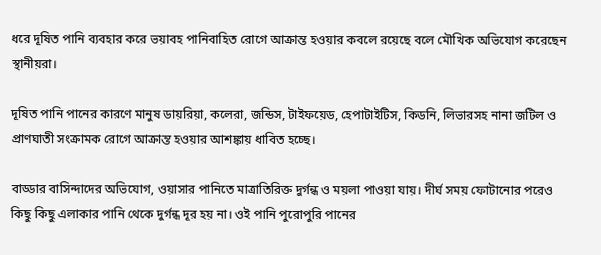ধরে দূষিত পানি ব্যবহার করে ভয়াবহ পানিবাহিত রোগে আক্রান্ত হওয়ার কবলে রয়েছে বলে মৌখিক অভিযোগ করেছেন স্থানীয়রা।

দূষিত পানি পানের কারণে মানুষ ডায়রিয়া, কলেরা, জন্ডিস, টাইফয়েড, হেপাটাইটিস, কিডনি, লিভারসহ নানা জটিল ও প্রাণঘাতী সংক্রামক রোগে আক্রান্ত হওয়ার আশঙ্কায় ধাবিত হচ্ছে।

বাড্ডার বাসিন্দাদের অভিযোগ, ওয়াসার পানিতে মাত্রাতিরিক্ত দুর্গন্ধ ও ময়লা পাওয়া যায়। দীর্ঘ সময় ফোটানোর পরেও কিছু কিছু এলাকার পানি থেকে দুর্গন্ধ দূর হয় না। ওই পানি পুরোপুরি পানের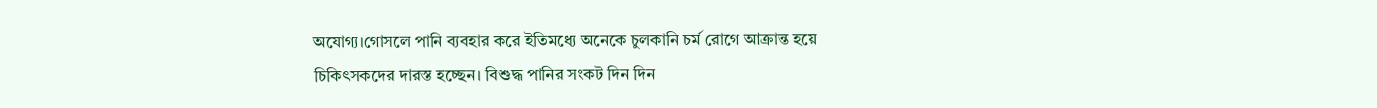অযোগ্য।গোসলে পানি ব্যবহার করে ইতিমধ্যে অনেকে চুলকানি চর্ম রোগে আক্রান্ত হয়ে চিকিৎসকদের দারস্ত হচ্ছেন। বিশুদ্ধ পানির সংকট দিন দিন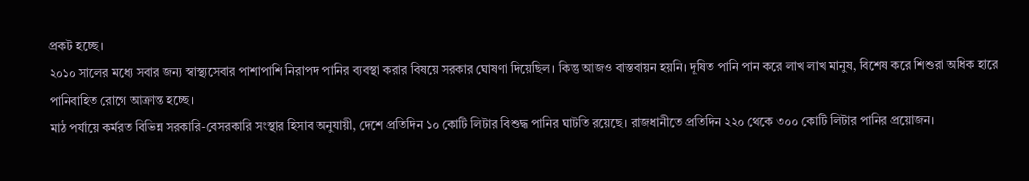প্রকট হচ্ছে।
২০১০ সালের মধ্যে সবার জন্য স্বাস্থ্যসেবার পাশাপাশি নিরাপদ পানির ব্যবস্থা করার বিষয়ে সরকার ঘোষণা দিয়েছিল। কিন্তু আজও বাস্তবায়ন হয়নি। দূষিত পানি পান করে লাখ লাখ মানুষ, বিশেষ করে শিশুরা অধিক হারে পানিবাহিত রোগে আক্রান্ত হচ্ছে।
মাঠ পর্যায়ে কর্মরত বিভিন্ন সরকারি-বেসরকারি সংস্থার হিসাব অনুযায়ী, দেশে প্রতিদিন ১০ কোটি লিটার বিশুদ্ধ পানির ঘাটতি রয়েছে। রাজধানীতে প্রতিদিন ২২০ থেকে ৩০০ কোটি লিটার পানির প্রয়োজন।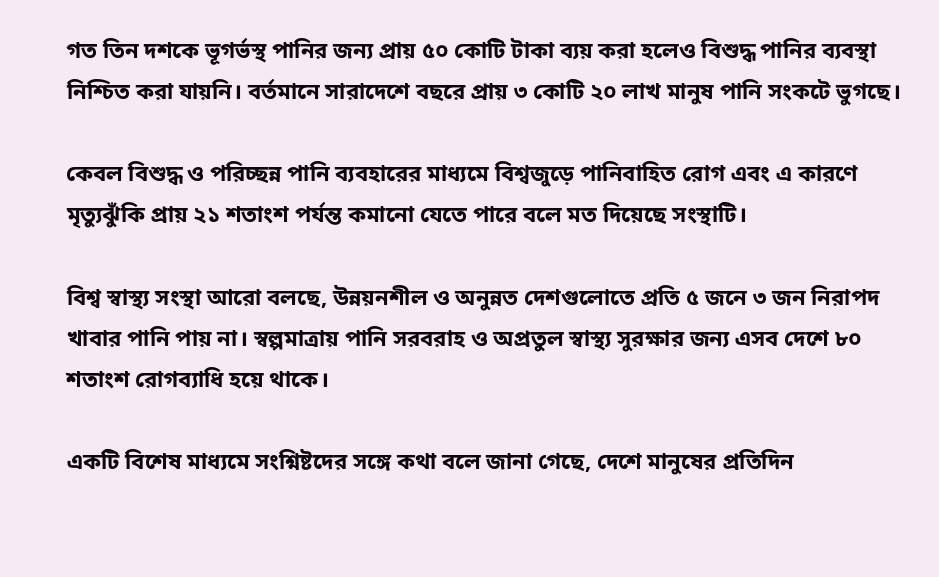গত তিন দশকে ভূগর্ভস্থ পানির জন্য প্রায় ৫০ কোটি টাকা ব্যয় করা হলেও বিশুদ্ধ পানির ব্যবস্থা নিশ্চিত করা যায়নি। বর্তমানে সারাদেশে বছরে প্রায় ৩ কোটি ২০ লাখ মানুষ পানি সংকটে ভুগছে।

কেবল বিশুদ্ধ ও পরিচ্ছন্ন পানি ব্যবহারের মাধ্যমে বিশ্বজুড়ে পানিবাহিত রোগ এবং এ কারণে মৃত্যুঝুঁকি প্রায় ২১ শতাংশ পর্যন্ত কমানো যেতে পারে বলে মত দিয়েছে সংস্থাটি।

বিশ্ব স্বাস্থ্য সংস্থা আরো বলছে, উন্নয়নশীল ও অনুন্নত দেশগুলোতে প্রতি ৫ জনে ৩ জন নিরাপদ খাবার পানি পায় না। স্বল্পমাত্রায় পানি সরবরাহ ও অপ্রতুল স্বাস্থ্য সুরক্ষার জন্য এসব দেশে ৮০ শতাংশ রোগব্যাধি হয়ে থাকে।

একটি বিশেষ মাধ্যমে সংশ্নিষ্টদের সঙ্গে কথা বলে জানা গেছে, দেশে মানুষের প্রতিদিন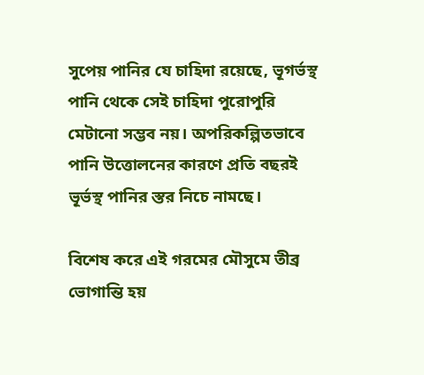সুপেয় পানির যে চাহিদা রয়েছে, ভূগর্ভস্থ পানি থেকে সেই চাহিদা পুরোপুরি মেটানো সম্ভব নয়। অপরিকল্পিতভাবে পানি উত্তোলনের কারণে প্রতি বছরই ভূর্ভস্থ পানির স্তর নিচে নামছে।

বিশেষ করে এই গরমের মৌসুমে তীব্র ভোগান্তি হয়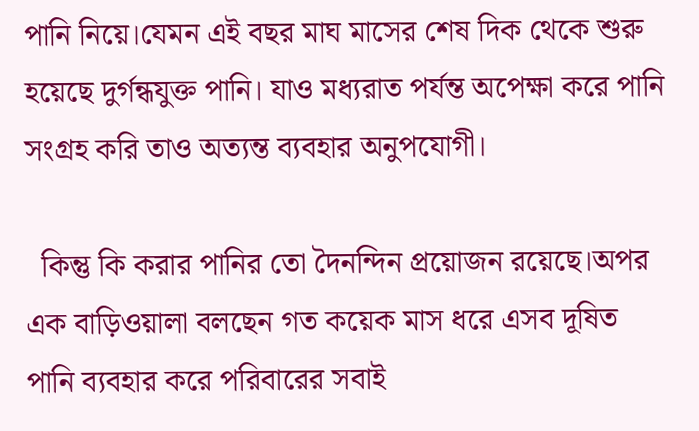পানি নিয়ে।যেমন এই বছর মাঘ মাসের শেষ দিক থেকে শুরু হয়েছে দুর্গন্ধযুক্ত পানি। যাও মধ্যরাত পর্যন্ত অপেক্ষা করে পানি সংগ্রহ করি তাও অত্যন্ত ব্যবহার অনুপযোগী।

  কিন্তু কি করার পানির তো দৈনন্দিন প্রয়োজন রয়েছে।অপর এক বাড়িওয়ালা বলছেন গত কয়েক মাস ধরে এসব দূষিত পানি ব্যবহার করে পরিবারের সবাই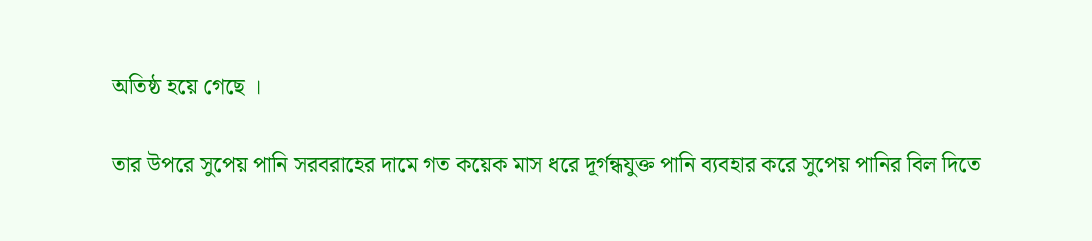অতিষ্ঠ হয়ে গেছে ।

তার উপরে সুপেয় পানি সরবরাহের দামে গত কয়েক মাস ধরে দূর্গন্ধযুক্ত পানি ব্যবহার করে সুপেয় পানির বিল দিতে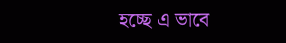হচ্ছে এ ভাবে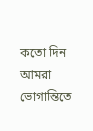কতো দিন আমরা ভোগান্তিতে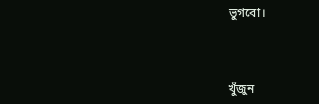ভুগবো।



খুঁজুন